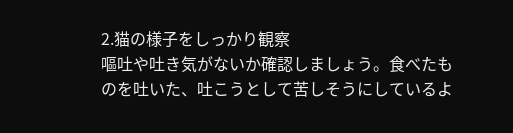2.猫の様子をしっかり観察
嘔吐や吐き気がないか確認しましょう。食べたものを吐いた、吐こうとして苦しそうにしているよ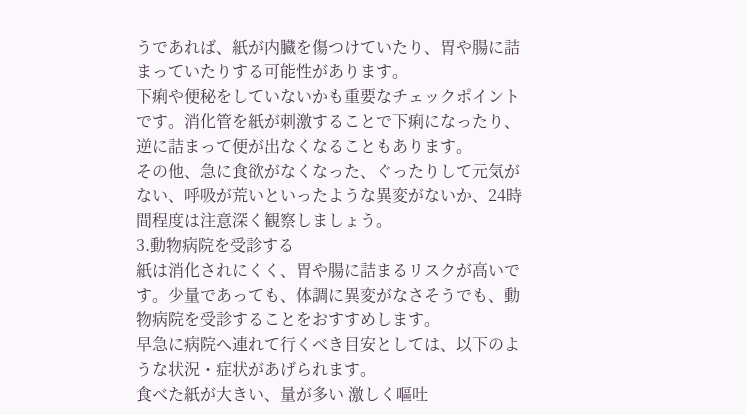うであれば、紙が内臓を傷つけていたり、胃や腸に詰まっていたりする可能性があります。
下痢や便秘をしていないかも重要なチェックポイントです。消化管を紙が刺激することで下痢になったり、逆に詰まって便が出なくなることもあります。
その他、急に食欲がなくなった、ぐったりして元気がない、呼吸が荒いといったような異変がないか、24時間程度は注意深く観察しましょう。
3.動物病院を受診する
紙は消化されにくく、胃や腸に詰まるリスクが高いです。少量であっても、体調に異変がなさそうでも、動物病院を受診することをおすすめします。
早急に病院へ連れて行くべき目安としては、以下のような状況・症状があげられます。
食べた紙が大きい、量が多い 激しく嘔吐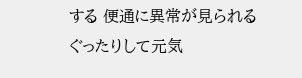する 便通に異常が見られる ぐったりして元気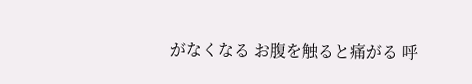がなくなる お腹を触ると痛がる 呼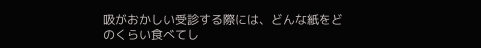吸がおかしい受診する際には、どんな紙をどのくらい食べてし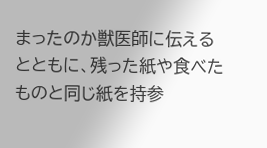まったのか獣医師に伝えるとともに、残った紙や食べたものと同じ紙を持参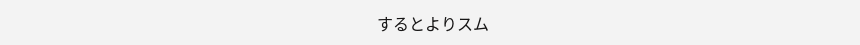するとよりスム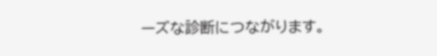ーズな診断につながります。